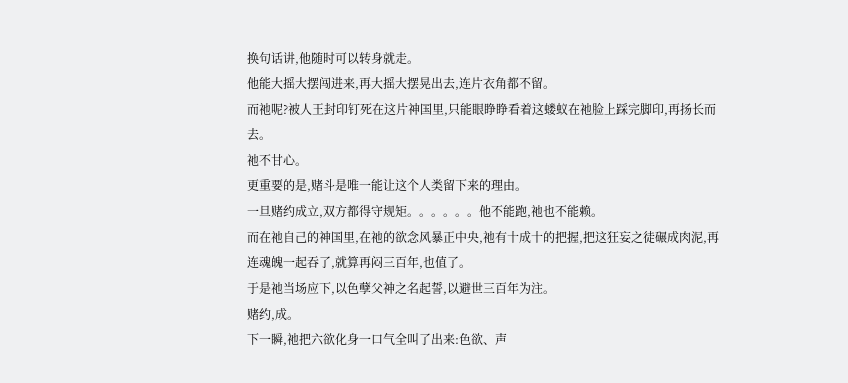换句话讲,他随时可以转身就走。
他能大摇大摆闯进来,再大摇大摆晃出去,连片衣角都不留。
而祂呢?被人王封印钉死在这片神国里,只能眼睁睁看着这蝼蚁在祂脸上踩完脚印,再扬长而去。
祂不甘心。
更重要的是,赌斗是唯一能让这个人类留下来的理由。
一旦赌约成立,双方都得守规矩。。。。。。他不能跑,祂也不能赖。
而在祂自己的神国里,在祂的欲念风暴正中央,祂有十成十的把握,把这狂妄之徒碾成肉泥,再连魂魄一起吞了,就算再闷三百年,也值了。
于是祂当场应下,以色孽父神之名起誓,以避世三百年为注。
赌约,成。
下一瞬,祂把六欲化身一口气全叫了出来:色欲、声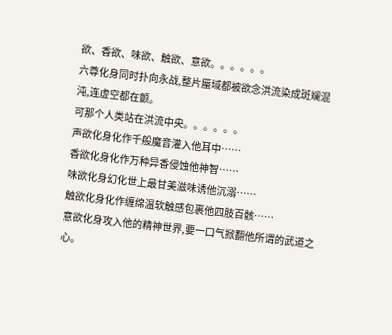欲、香欲、味欲、触欲、意欲。。。。。。
六尊化身同时扑向永战,整片蜃域都被欲念洪流染成斑斓混沌,连虚空都在颤。
可那个人类站在洪流中央。。。。。。
声欲化身化作千般魔音灌入他耳中……
香欲化身化作万种异香侵蚀他神智……
味欲化身幻化世上最甘美滋味诱他沉溺……
触欲化身化作缠绵温软触感包裹他四肢百骸……
意欲化身攻入他的精神世界,要一口气掀翻他所谓的武道之心。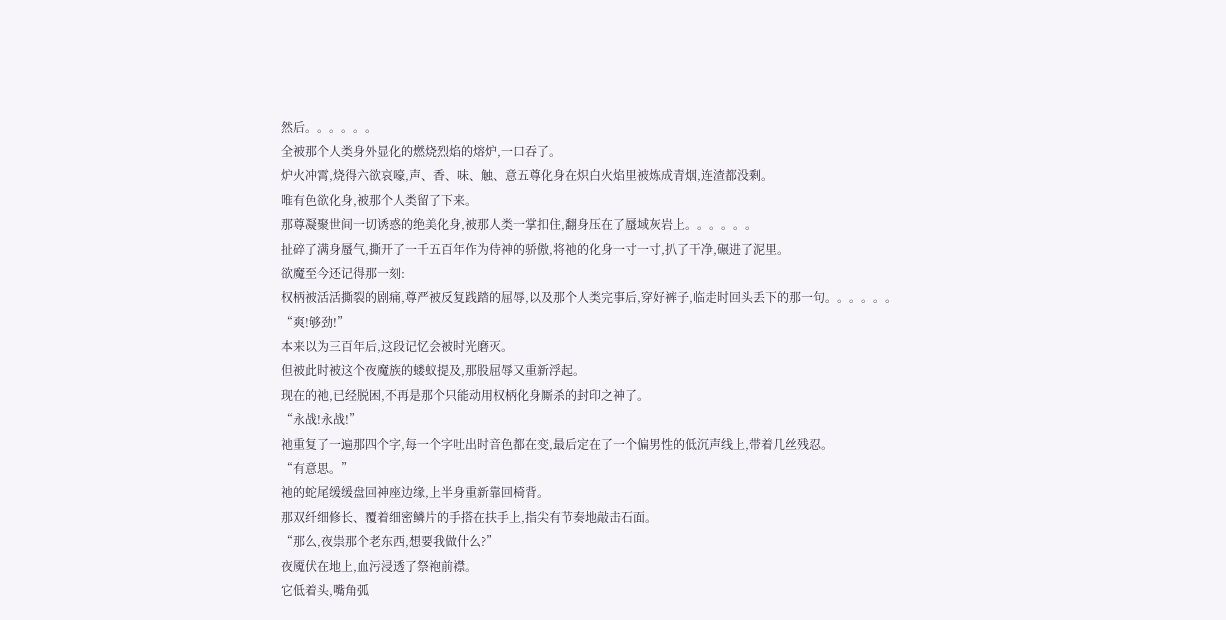然后。。。。。。
全被那个人类身外显化的燃烧烈焰的熔炉,一口吞了。
炉火冲霄,烧得六欲哀嚎,声、香、味、触、意五尊化身在炽白火焰里被炼成青烟,连渣都没剩。
唯有色欲化身,被那个人类留了下来。
那尊凝聚世间一切诱惑的绝美化身,被那人类一掌扣住,翻身压在了蜃域灰岩上。。。。。。
扯碎了满身蜃气,撕开了一千五百年作为侍神的骄傲,将祂的化身一寸一寸,扒了干净,碾进了泥里。
欲魔至今还记得那一刻:
权柄被活活撕裂的剧痛,尊严被反复践踏的屈辱,以及那个人类完事后,穿好裤子,临走时回头丢下的那一句。。。。。。
“爽!够劲!”
本来以为三百年后,这段记忆会被时光磨灭。
但被此时被这个夜魔族的蝼蚁提及,那股屈辱又重新浮起。
现在的祂,已经脱困,不再是那个只能动用权柄化身厮杀的封印之神了。
“永战!永战!”
祂重复了一遍那四个字,每一个字吐出时音色都在变,最后定在了一个偏男性的低沉声线上,带着几丝残忍。
“有意思。”
祂的蛇尾缓缓盘回神座边缘,上半身重新靠回椅背。
那双纤细修长、覆着细密鳞片的手搭在扶手上,指尖有节奏地敲击石面。
“那么,夜祟那个老东西,想要我做什么?”
夜魇伏在地上,血污浸透了祭袍前襟。
它低着头,嘴角弧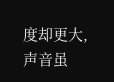度却更大,声音虽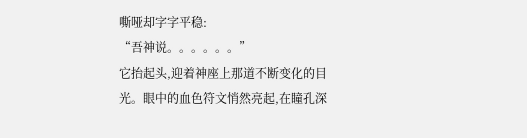嘶哑却字字平稳:
“吾神说。。。。。。”
它抬起头,迎着神座上那道不断变化的目光。眼中的血色符文悄然亮起,在瞳孔深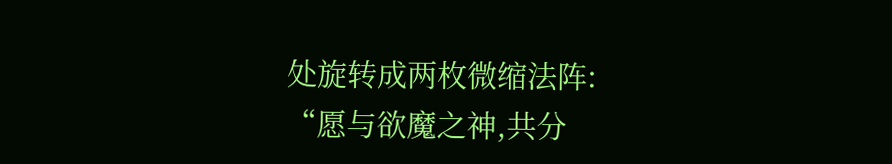处旋转成两枚微缩法阵:
“愿与欲魔之神,共分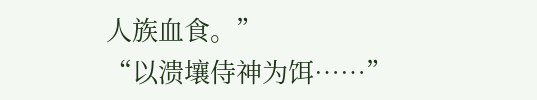人族血食。”
“以溃壤侍神为饵……”